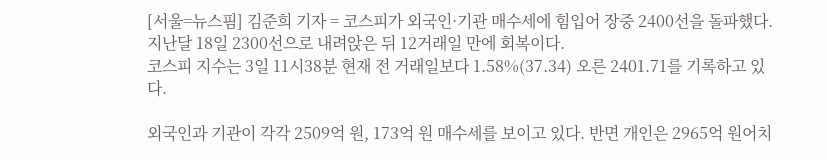[서울=뉴스핌] 김준희 기자 = 코스피가 외국인·기관 매수세에 힘입어 장중 2400선을 돌파했다. 지난달 18일 2300선으로 내려앉은 뒤 12거래일 만에 회복이다.
코스피 지수는 3일 11시38분 현재 전 거래일보다 1.58%(37.34) 오른 2401.71를 기록하고 있다.

외국인과 기관이 각각 2509억 원, 173억 원 매수세를 보이고 있다. 반면 개인은 2965억 원어치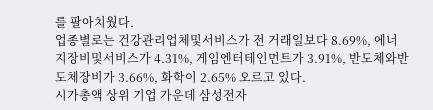를 팔아치웠다.
업종별로는 건강관리업체및서비스가 전 거래일보다 8.69%, 에너지장비및서비스가 4.31%, 게임엔터테인먼트가 3.91%, 반도체와반도체장비가 3.66%, 화학이 2.65% 오르고 있다.
시가총액 상위 기업 가운데 삼성전자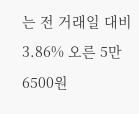는 전 거래일 대비 3.86% 오른 5만6500원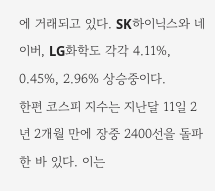에 거래되고 있다. SK하이닉스와 네이버, LG화학도 각각 4.11%, 0.45%, 2.96% 상승중이다.
한편 코스피 지수는 지난달 11일 2년 2개월 만에 장중 2400선을 돌파한 바 있다. 이는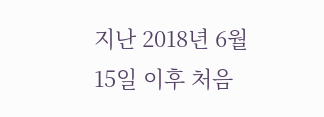지난 2018년 6월 15일 이후 처음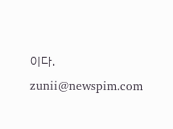이다.
zunii@newspim.com